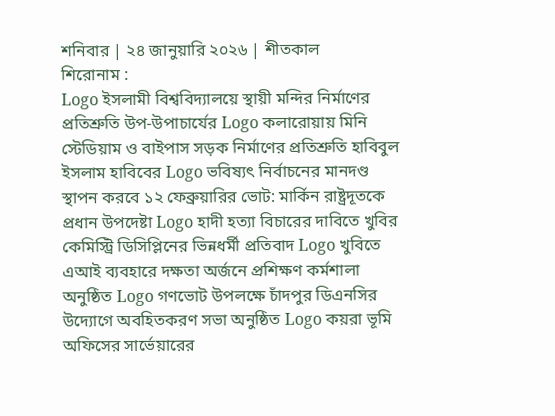শনিবার | ২৪ জানুয়ারি ২০২৬ | শীতকাল
শিরোনাম :
Logo ইসলামী বিশ্ববিদ্যালয়ে স্থায়ী মন্দির নির্মাণের প্রতিশ্রুতি উপ-উপাচার্যের Logo কলারোয়ায় মিনি স্টেডিয়াম ও বাইপাস সড়ক নির্মাণের প্রতিশ্রুতি হাবিবুল ইসলাম হাবিবের Logo ভবিষ্যৎ নির্বাচনের মানদণ্ড স্থাপন করবে ১২ ফেব্রুয়ারির ভোট: মার্কিন রাষ্ট্রদূতকে প্রধান উপদেষ্টা Logo হাদী হত্যা বিচারের দাবিতে খুবির কেমিস্ট্রি ডিসিপ্লিনের ভিন্নধর্মী প্রতিবাদ Logo খুবিতে এআই ব্যবহারে দক্ষতা অর্জনে প্রশিক্ষণ কর্মশালা অনুষ্ঠিত Logo গণভোট উপলক্ষে চাঁদপুর ডিএনসির উদ্যোগে অবহিতকরণ সভা অনুষ্ঠিত Logo কয়রা ভূমি অফিসের সার্ভেয়ারের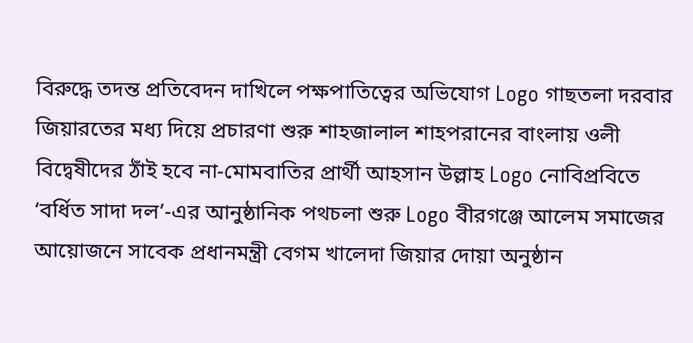বিরুদ্ধে তদন্ত প্রতিবেদন দাখিলে পক্ষপাতিত্বের অভিযোগ Logo গাছতলা দরবার জিয়ারতের মধ্য দিয়ে প্রচারণা শুরু শাহজালাল শাহপরানের বাংলায় ওলী বিদ্বেষীদের ঠাঁই হবে না-মোমবাতির প্রার্থী আহসান উল্লাহ Logo নোবিপ্রবিতে ‘বর্ধিত সাদা দল’-এর আনুষ্ঠানিক পথচলা শুরু Logo বীরগঞ্জে আলেম সমাজের আয়োজনে সাবেক প্রধানমন্ত্রী বেগম খালেদা জিয়ার দোয়া অনুষ্ঠান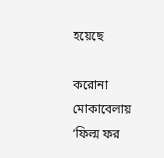হয়েছে

করোনা মোকাবেলায় ‘ফিল্ম ফর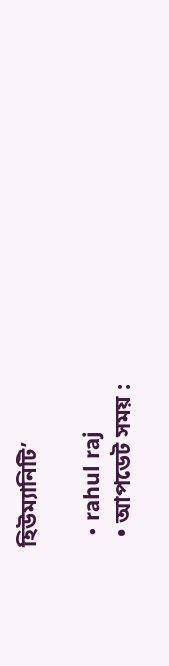হিউম্যানিটি’

  • rahul raj
  • আপডেট সময় :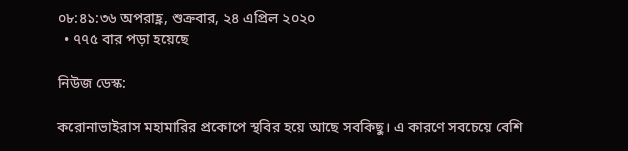০৮:৪১:৩৬ অপরাহ্ণ, শুক্রবার, ২৪ এপ্রিল ২০২০
  • ৭৭৫ বার পড়া হয়েছে

নিউজ ডেস্ক:

করোনাভাইরাস মহামারির প্রকোপে স্থবির হয়ে আছে সবকিছু। এ কারণে সবচেয়ে বেশি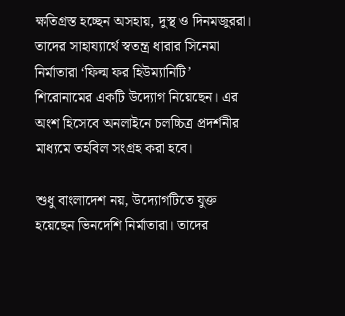ক্ষতিগ্রস্ত হচ্ছেন অসহায়, দুস্থ ও দিনমজুররা। তাদের সাহায্যার্থে স্বতন্ত্র ধারার সিনেমা নির্মাতারা ‘ফিল্ম ফর হিউম্যানিটি’ শিরোনামের একটি উদ্যোগ নিয়েছেন। এর অংশ হিসেবে অনলাইনে চলচ্চিত্র প্রদর্শনীর মাধ্যমে তহবিল সংগ্রহ করা হবে।

শুধু বাংলাদেশ নয়, উদ্যোগটিতে যুক্ত হয়েছেন ভিনদেশি নির্মাতারা। তাদের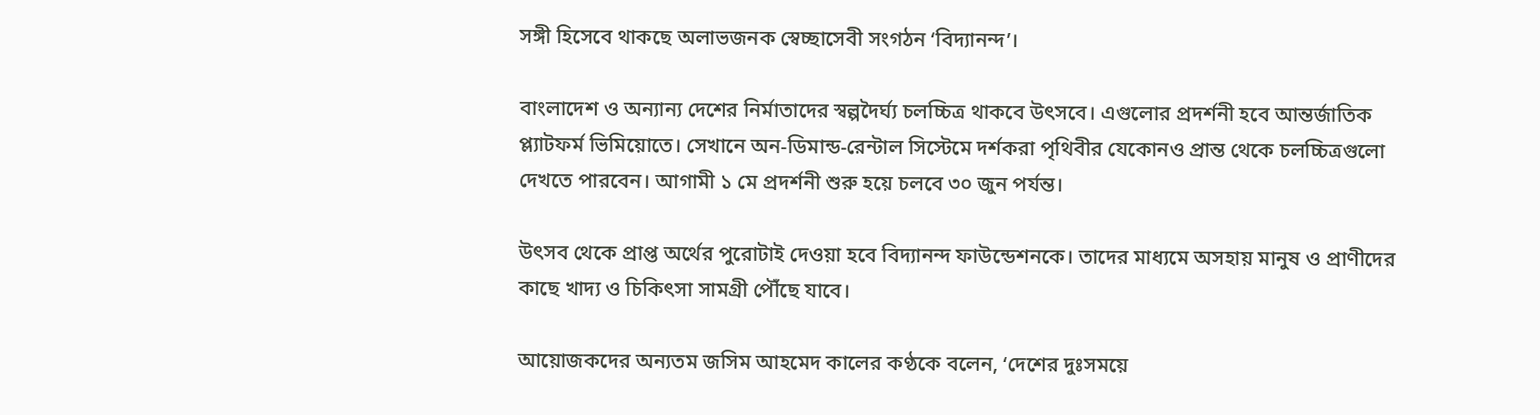সঙ্গী হিসেবে থাকছে অলাভজনক স্বেচ্ছাসেবী সংগঠন ‘বিদ্যানন্দ’।

বাংলাদেশ ও অন্যান্য দেশের নির্মাতাদের স্বল্পদৈর্ঘ্য চলচ্চিত্র থাকবে উৎসবে। এগুলোর প্রদর্শনী হবে আন্তর্জাতিক প্ল্যাটফর্ম ভিমিয়োতে। সেখানে অন-ডিমান্ড-রেন্টাল সিস্টেমে দর্শকরা পৃথিবীর যেকোনও প্রান্ত থেকে চলচ্চিত্রগুলো দেখতে পারবেন। আগামী ১ মে প্রদর্শনী শুরু হয়ে চলবে ৩০ জুন পর্যন্ত।

উৎসব থেকে প্রাপ্ত অর্থের পুরোটাই দেওয়া হবে বিদ্যানন্দ ফাউন্ডেশনকে। তাদের মাধ্যমে অসহায় মানুষ ও প্রাণীদের কাছে খাদ্য ও চিকিৎসা সামগ্রী পৌঁছে যাবে।

আয়োজকদের অন্যতম জসিম আহমেদ কালের কণ্ঠকে বলেন, ‘দেশের দুঃসময়ে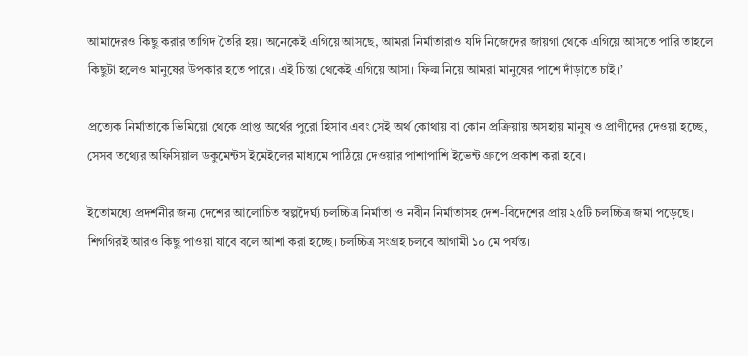আমাদেরও কিছু করার তাগিদ তৈরি হয়। অনেকেই এগিয়ে আসছে, আমরা নির্মাতারাও যদি নিজেদের জায়গা থেকে এগিয়ে আসতে পারি তাহলে কিছুটা হলেও মানুষের উপকার হতে পারে। এই চিন্তা থেকেই এগিয়ে আসা। ফিল্ম নিয়ে আমরা মানুষের পাশে দাঁড়াতে চাই।’

প্রত্যেক নির্মাতাকে ভিমিয়ো থেকে প্রাপ্ত অর্থের পুরো হিসাব এবং সেই অর্থ কোথায় বা কোন প্রক্রিয়ায় অসহায় মানুষ ও প্রাণীদের দেওয়া হচ্ছে, সেসব তথ্যের অফিসিয়াল ডকুমেন্টস ইমেইলের মাধ্যমে পাঠিয়ে দেওয়ার পাশাপাশি ইভেন্ট গ্রুপে প্রকাশ করা হবে।

ইতোমধ্যে প্রদর্শনীর জন্য দেশের আলোচিত স্বল্পদৈর্ঘ্য চলচ্চিত্র নির্মাতা ও নবীন নির্মাতাসহ দেশ-বিদেশের প্রায় ২৫টি চলচ্চিত্র জমা পড়েছে। শিগগিরই আরও কিছু পাওয়া যাবে বলে আশা করা হচ্ছে। চলচ্চিত্র সংগ্রহ চলবে আগামী ১০ মে পর্যন্ত।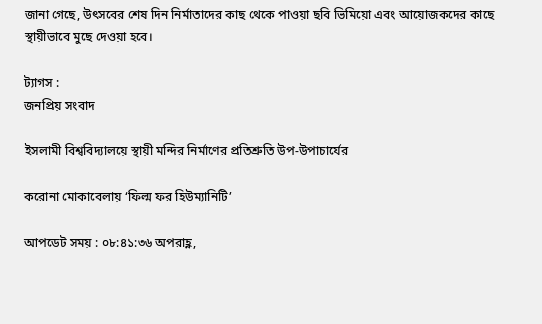জানা গেছে, উৎসবের শেষ দিন নির্মাতাদের কাছ থেকে পাওয়া ছবি ভিমিয়ো এবং আয়োজকদের কাছে স্থায়ীভাবে মুছে দেওয়া হবে।

ট্যাগস :
জনপ্রিয় সংবাদ

ইসলামী বিশ্ববিদ্যালয়ে স্থায়ী মন্দির নির্মাণের প্রতিশ্রুতি উপ-উপাচার্যের

করোনা মোকাবেলায় ‘ফিল্ম ফর হিউম্যানিটি’

আপডেট সময় : ০৮:৪১:৩৬ অপরাহ্ণ,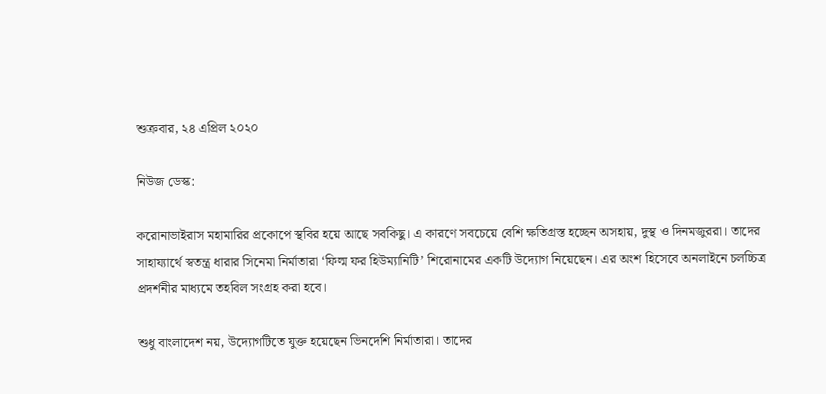শুক্রবার, ২৪ এপ্রিল ২০২০

নিউজ ডেস্ক:

করোনাভাইরাস মহামারির প্রকোপে স্থবির হয়ে আছে সবকিছু। এ কারণে সবচেয়ে বেশি ক্ষতিগ্রস্ত হচ্ছেন অসহায়, দুস্থ ও দিনমজুররা। তাদের সাহায্যার্থে স্বতন্ত্র ধারার সিনেমা নির্মাতারা ‘ফিল্ম ফর হিউম্যানিটি’ শিরোনামের একটি উদ্যোগ নিয়েছেন। এর অংশ হিসেবে অনলাইনে চলচ্চিত্র প্রদর্শনীর মাধ্যমে তহবিল সংগ্রহ করা হবে।

শুধু বাংলাদেশ নয়, উদ্যোগটিতে যুক্ত হয়েছেন ভিনদেশি নির্মাতারা। তাদের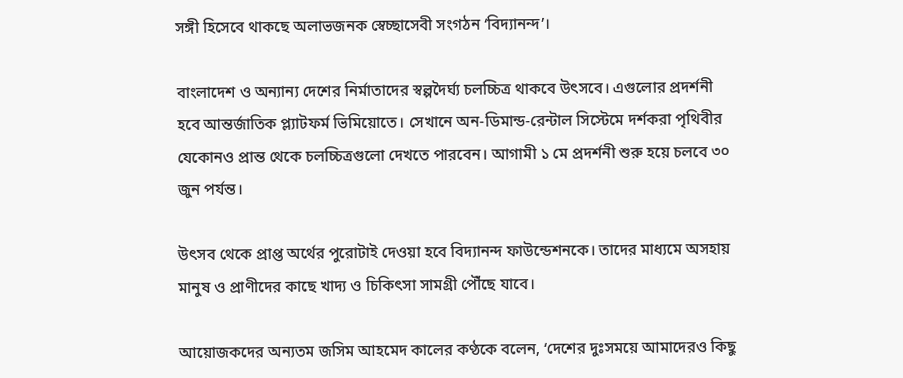সঙ্গী হিসেবে থাকছে অলাভজনক স্বেচ্ছাসেবী সংগঠন ‘বিদ্যানন্দ’।

বাংলাদেশ ও অন্যান্য দেশের নির্মাতাদের স্বল্পদৈর্ঘ্য চলচ্চিত্র থাকবে উৎসবে। এগুলোর প্রদর্শনী হবে আন্তর্জাতিক প্ল্যাটফর্ম ভিমিয়োতে। সেখানে অন-ডিমান্ড-রেন্টাল সিস্টেমে দর্শকরা পৃথিবীর যেকোনও প্রান্ত থেকে চলচ্চিত্রগুলো দেখতে পারবেন। আগামী ১ মে প্রদর্শনী শুরু হয়ে চলবে ৩০ জুন পর্যন্ত।

উৎসব থেকে প্রাপ্ত অর্থের পুরোটাই দেওয়া হবে বিদ্যানন্দ ফাউন্ডেশনকে। তাদের মাধ্যমে অসহায় মানুষ ও প্রাণীদের কাছে খাদ্য ও চিকিৎসা সামগ্রী পৌঁছে যাবে।

আয়োজকদের অন্যতম জসিম আহমেদ কালের কণ্ঠকে বলেন, ‘দেশের দুঃসময়ে আমাদেরও কিছু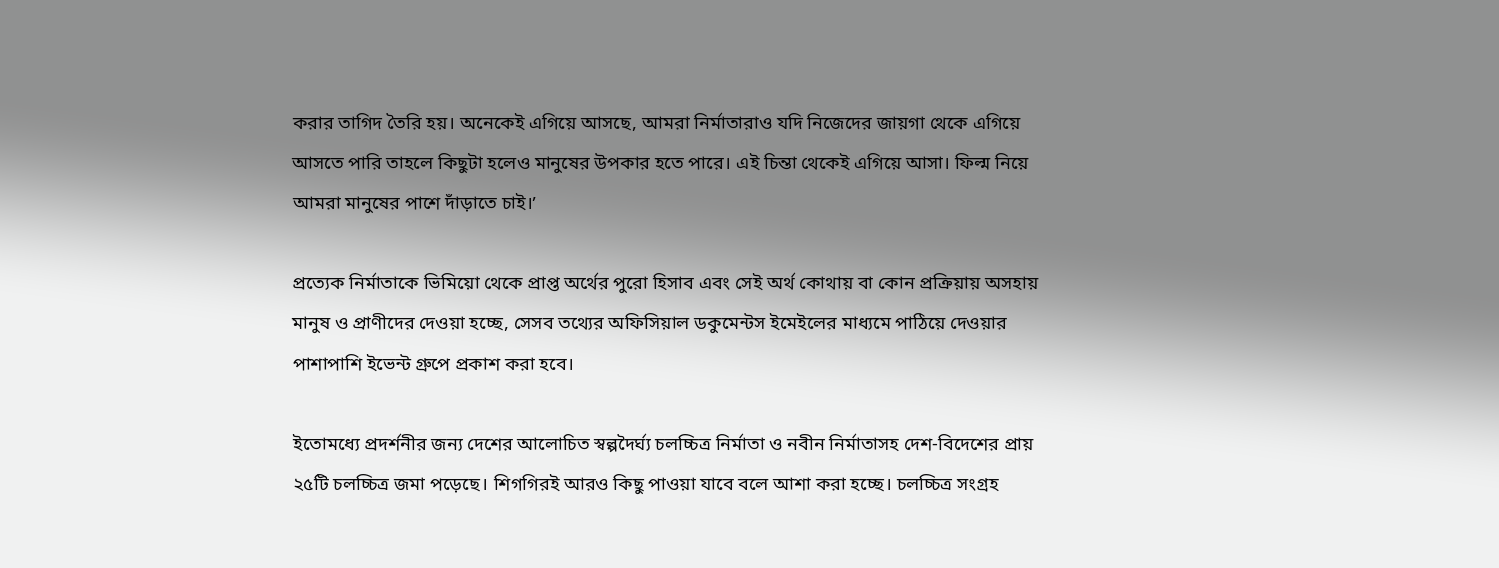করার তাগিদ তৈরি হয়। অনেকেই এগিয়ে আসছে, আমরা নির্মাতারাও যদি নিজেদের জায়গা থেকে এগিয়ে আসতে পারি তাহলে কিছুটা হলেও মানুষের উপকার হতে পারে। এই চিন্তা থেকেই এগিয়ে আসা। ফিল্ম নিয়ে আমরা মানুষের পাশে দাঁড়াতে চাই।’

প্রত্যেক নির্মাতাকে ভিমিয়ো থেকে প্রাপ্ত অর্থের পুরো হিসাব এবং সেই অর্থ কোথায় বা কোন প্রক্রিয়ায় অসহায় মানুষ ও প্রাণীদের দেওয়া হচ্ছে, সেসব তথ্যের অফিসিয়াল ডকুমেন্টস ইমেইলের মাধ্যমে পাঠিয়ে দেওয়ার পাশাপাশি ইভেন্ট গ্রুপে প্রকাশ করা হবে।

ইতোমধ্যে প্রদর্শনীর জন্য দেশের আলোচিত স্বল্পদৈর্ঘ্য চলচ্চিত্র নির্মাতা ও নবীন নির্মাতাসহ দেশ-বিদেশের প্রায় ২৫টি চলচ্চিত্র জমা পড়েছে। শিগগিরই আরও কিছু পাওয়া যাবে বলে আশা করা হচ্ছে। চলচ্চিত্র সংগ্রহ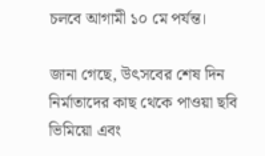চলবে আগামী ১০ মে পর্যন্ত।

জানা গেছে, উৎসবের শেষ দিন নির্মাতাদের কাছ থেকে পাওয়া ছবি ভিমিয়ো এবং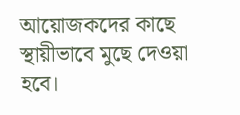আয়োজকদের কাছে স্থায়ীভাবে মুছে দেওয়া হবে।